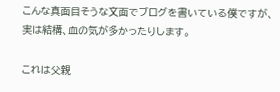こんな真面目そうな文面でブログを書いている僕ですが、実は結構、血の気が多かったりします。

これは父親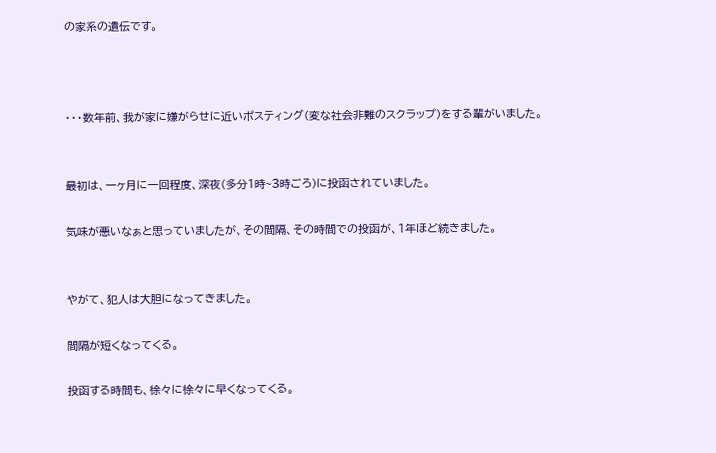の家系の遺伝です。



・・・数年前、我が家に嫌がらせに近いポスティング(変な社会非難のスクラップ)をする輩がいました。


最初は、一ヶ月に一回程度、深夜(多分1時~3時ごろ)に投函されていました。

気味が悪いなぁと思っていましたが、その間隔、その時間での投函が、1年ほど続きました。


やがて、犯人は大胆になってきました。

間隔が短くなってくる。

投函する時間も、徐々に徐々に早くなってくる。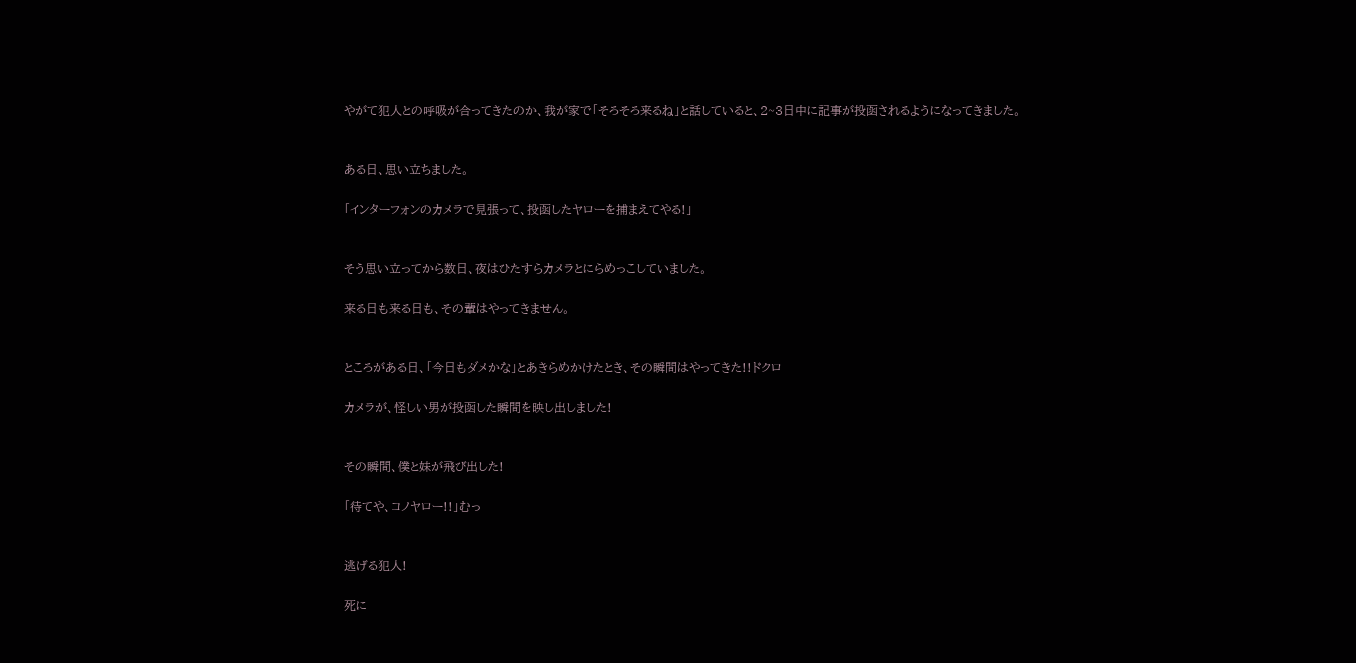やがて犯人との呼吸が合ってきたのか、我が家で「そろそろ来るね」と話していると、2~3日中に記事が投函されるようになってきました。


ある日、思い立ちました。

「インターフォンのカメラで見張って、投函したヤローを捕まえてやる!」


そう思い立ってから数日、夜はひたすらカメラとにらめっこしていました。

来る日も来る日も、その輩はやってきません。


ところがある日、「今日もダメかな」とあきらめかけたとき、その瞬間はやってきた!!ドクロ

カメラが、怪しい男が投函した瞬間を映し出しました!


その瞬間、僕と妹が飛び出した!

「待てや、コノヤロー!!」むっ


逃げる犯人!

死に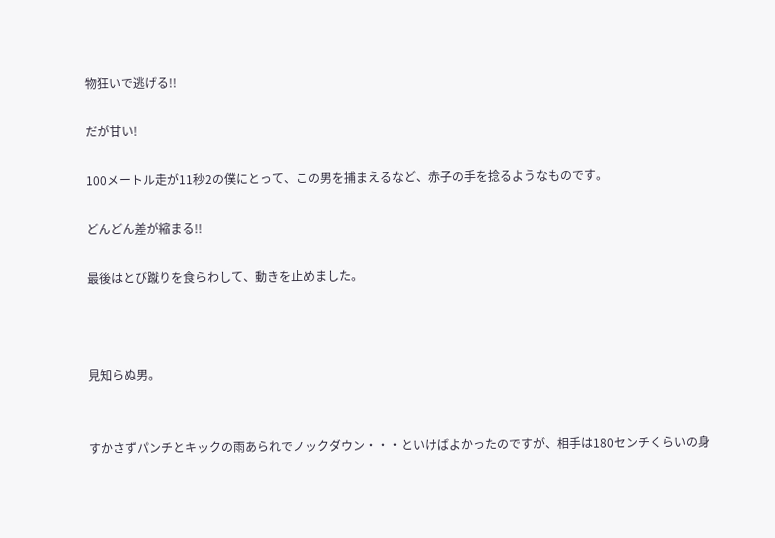物狂いで逃げる!!

だが甘い!

100メートル走が11秒2の僕にとって、この男を捕まえるなど、赤子の手を捻るようなものです。

どんどん差が縮まる!!

最後はとび蹴りを食らわして、動きを止めました。



見知らぬ男。


すかさずパンチとキックの雨あられでノックダウン・・・といけばよかったのですが、相手は180センチくらいの身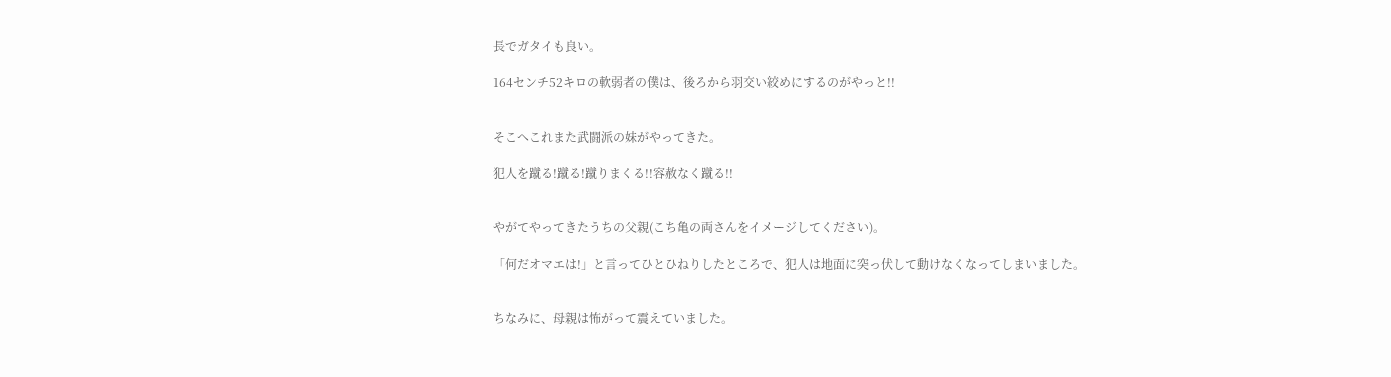長でガタイも良い。

164センチ52キロの軟弱者の僕は、後ろから羽交い絞めにするのがやっと!!


そこへこれまた武闘派の妹がやってきた。

犯人を蹴る!蹴る!蹴りまくる!!容赦なく蹴る!!


やがてやってきたうちの父親(こち亀の両さんをイメージしてください)。

「何だオマエは!」と言ってひとひねりしたところで、犯人は地面に突っ伏して動けなくなってしまいました。


ちなみに、母親は怖がって震えていました。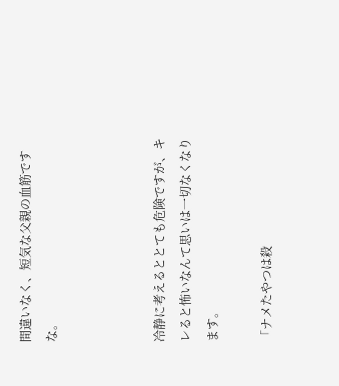間違いなく、短気な父親の血筋ですな。



冷静に考えるととても危険ですが、キレると怖いなんて思いは一切なくなります。

「ナメたやつは殺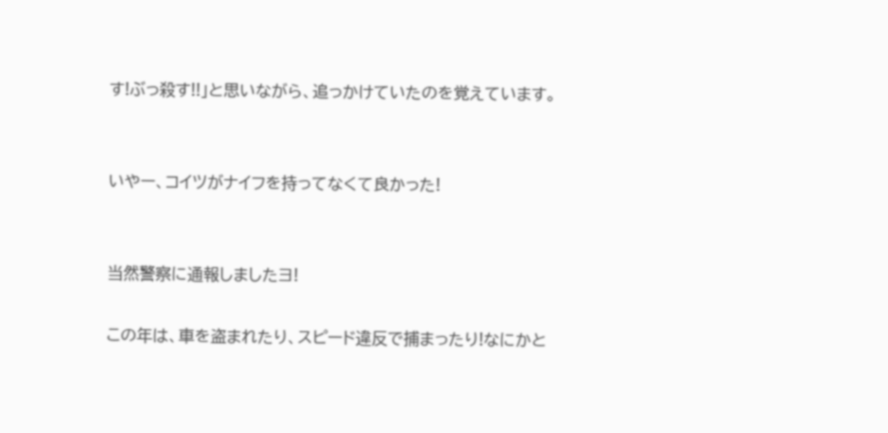す!ぶっ殺す!!」と思いながら、追っかけていたのを覚えています。


いやー、コイツがナイフを持ってなくて良かった!


当然警察に通報しましたヨ!

この年は、車を盗まれたり、スピード違反で捕まったり!なにかと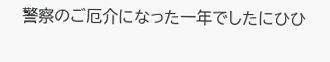警察のご厄介になった一年でしたにひひ